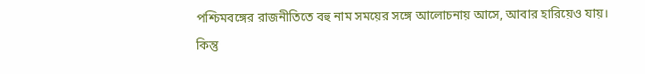পশ্চিমবঙ্গের রাজনীতিতে বহু নাম সময়ের সঙ্গে আলোচনায় আসে, আবার হারিয়েও যায়। কিন্তু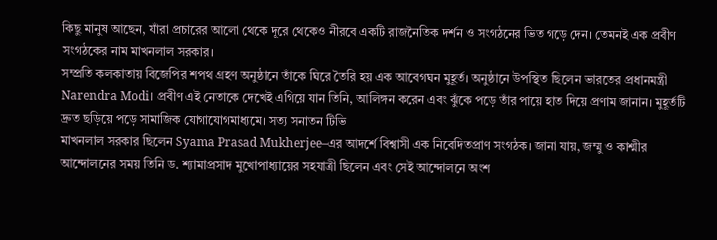কিছু মানুষ আছেন, যাঁরা প্রচারের আলো থেকে দূরে থেকেও নীরবে একটি রাজনৈতিক দর্শন ও সংগঠনের ভিত গড়ে দেন। তেমনই এক প্রবীণ সংগঠকের নাম মাখনলাল সরকার।
সম্প্রতি কলকাতায় বিজেপির শপথ গ্রহণ অনুষ্ঠানে তাঁকে ঘিরে তৈরি হয় এক আবেগঘন মুহূর্ত। অনুষ্ঠানে উপস্থিত ছিলেন ভারতের প্রধানমন্ত্রী Narendra Modi। প্রবীণ এই নেতাকে দেখেই এগিয়ে যান তিনি, আলিঙ্গন করেন এবং ঝুঁকে পড়ে তাঁর পায়ে হাত দিয়ে প্রণাম জানান। মুহূর্তটি দ্রুত ছড়িয়ে পড়ে সামাজিক যোগাযোগমাধ্যমে। সত্য সনাতন টিভি
মাখনলাল সরকার ছিলেন Syama Prasad Mukherjee–এর আদর্শে বিশ্বাসী এক নিবেদিতপ্রাণ সংগঠক। জানা যায়, জম্মু ও কাশ্মীর আন্দোলনের সময় তিনি ড. শ্যামাপ্রসাদ মুখোপাধ্যায়ের সহযাত্রী ছিলেন এবং সেই আন্দোলনে অংশ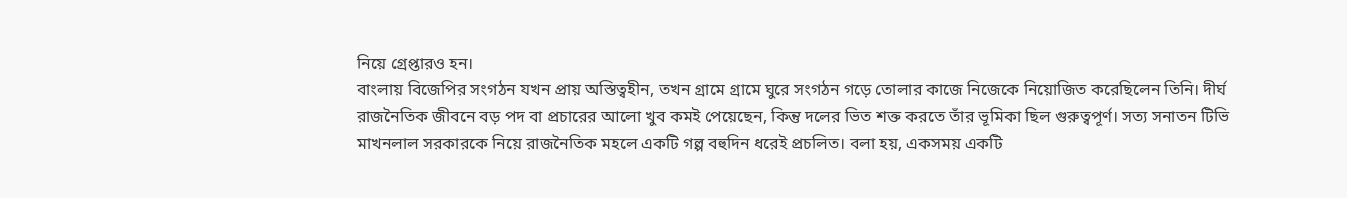নিয়ে গ্রেপ্তারও হন।
বাংলায় বিজেপির সংগঠন যখন প্রায় অস্তিত্বহীন, তখন গ্রামে গ্রামে ঘুরে সংগঠন গড়ে তোলার কাজে নিজেকে নিয়োজিত করেছিলেন তিনি। দীর্ঘ রাজনৈতিক জীবনে বড় পদ বা প্রচারের আলো খুব কমই পেয়েছেন, কিন্তু দলের ভিত শক্ত করতে তাঁর ভূমিকা ছিল গুরুত্বপূর্ণ। সত্য সনাতন টিভি
মাখনলাল সরকারকে নিয়ে রাজনৈতিক মহলে একটি গল্প বহুদিন ধরেই প্রচলিত। বলা হয়, একসময় একটি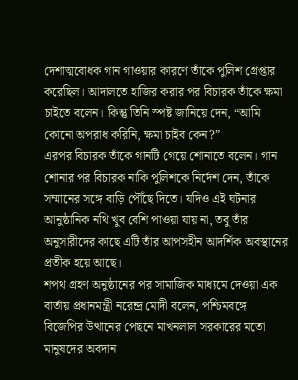দেশাত্মবোধক গান গাওয়ার কারণে তাঁকে পুলিশ গ্রেপ্তার করেছিল। আদালতে হাজির করার পর বিচারক তাঁকে ক্ষমা চাইতে বলেন। কিন্তু তিনি স্পষ্ট জানিয়ে দেন, “আমি কোনো অপরাধ করিনি, ক্ষমা চাইব কেন?”
এরপর বিচারক তাঁকে গানটি গেয়ে শোনাতে বলেন। গান শোনার পর বিচারক নাকি পুলিশকে নির্দেশ দেন, তাঁকে সম্মানের সঙ্গে বাড়ি পৌঁছে দিতে। যদিও এই ঘটনার আনুষ্ঠানিক নথি খুব বেশি পাওয়া যায় না, তবু তাঁর অনুসারীদের কাছে এটি তাঁর আপসহীন আদর্শিক অবস্থানের প্রতীক হয়ে আছে।
শপথ গ্রহণ অনুষ্ঠানের পর সামাজিক মাধ্যমে দেওয়া এক বার্তায় প্রধানমন্ত্রী নরেন্দ্র মোদী বলেন, পশ্চিমবঙ্গে বিজেপির উত্থানের পেছনে মাখনলাল সরকারের মতো মানুষদের অবদান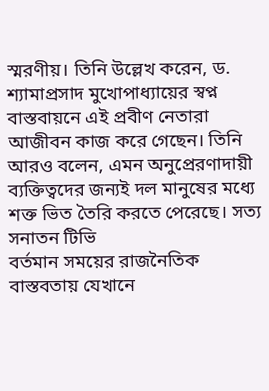স্মরণীয়। তিনি উল্লেখ করেন, ড. শ্যামাপ্রসাদ মুখোপাধ্যায়ের স্বপ্ন বাস্তবায়নে এই প্রবীণ নেতারা আজীবন কাজ করে গেছেন। তিনি আরও বলেন, এমন অনুপ্রেরণাদায়ী ব্যক্তিত্বদের জন্যই দল মানুষের মধ্যে শক্ত ভিত তৈরি করতে পেরেছে। সত্য সনাতন টিভি
বর্তমান সময়ের রাজনৈতিক বাস্তবতায় যেখানে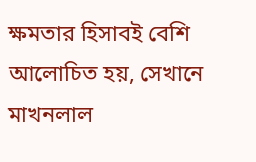ক্ষমতার হিসাবই বেশি আলোচিত হয়, সেখানে মাখনলাল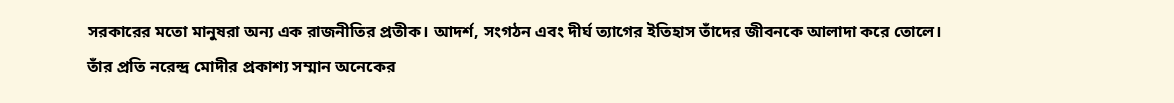সরকারের মতো মানুষরা অন্য এক রাজনীতির প্রতীক। আদর্শ, সংগঠন এবং দীর্ঘ ত্যাগের ইতিহাস তাঁদের জীবনকে আলাদা করে তোলে।
তাঁর প্রতি নরেন্দ্র মোদীর প্রকাশ্য সম্মান অনেকের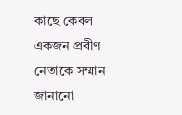কাছে কেবল একজন প্রবীণ নেতাকে সম্মান জানানো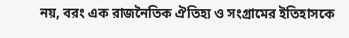নয়, বরং এক রাজনৈতিক ঐতিহ্য ও সংগ্রামের ইতিহাসকে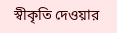স্বীকৃতি দেওয়ার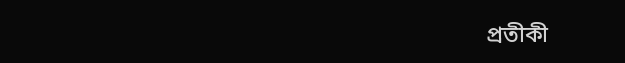প্রতীকী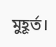মুহূর্ত।